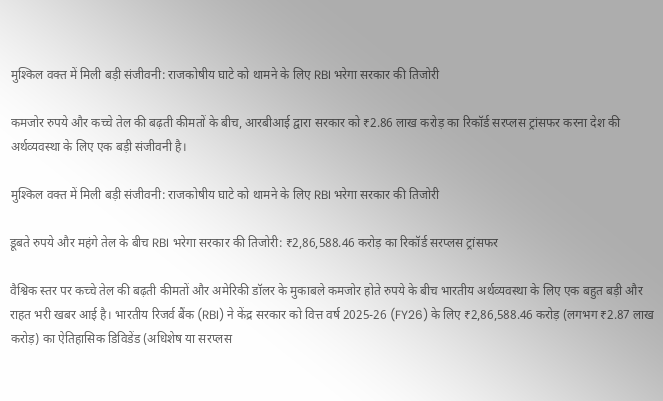मुश्किल वक्त में मिली बड़ी संजीवनी: राजकोषीय घाटे को थामने के लिए RBI भरेगा सरकार की तिजोरी

कमजोर रुपये और कच्चे तेल की बढ़ती कीमतों के बीच, आरबीआई द्वारा सरकार को ₹2.86 लाख करोड़ का रिकॉर्ड सरप्लस ट्रांसफर करना देश की अर्थव्यवस्था के लिए एक बड़ी संजीवनी है।

मुश्किल वक्त में मिली बड़ी संजीवनी: राजकोषीय घाटे को थामने के लिए RBI भरेगा सरकार की तिजोरी

डूबते रुपये और महंगे तेल के बीच RBI भरेगा सरकार की तिजोरी: ₹2,86,588.46 करोड़ का रिकॉर्ड सरप्लस ट्रांसफर

वैश्विक स्तर पर कच्चे तेल की बढ़ती कीमतों और अमेरिकी डॉलर के मुकाबले कमजोर होते रुपये के बीच भारतीय अर्थव्यवस्था के लिए एक बहुत बड़ी और राहत भरी खबर आई है। भारतीय रिजर्व बैंक (RBI) ने केंद्र सरकार को वित्त वर्ष 2025-26 (FY26) के लिए ₹2,86,588.46 करोड़ (लगभग ₹2.87 लाख करोड़) का ऐतिहासिक डिविडेंड (अधिशेष या सरप्लस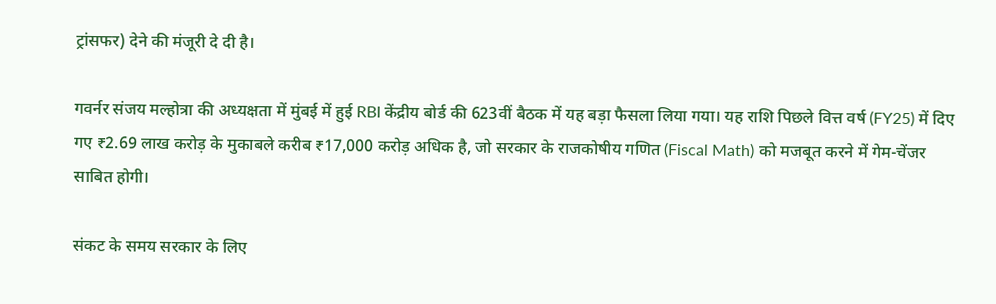ट्रांसफर) देने की मंजूरी दे दी है।

गवर्नर संजय मल्होत्रा की अध्यक्षता में मुंबई में हुई RBI केंद्रीय बोर्ड की 623वीं बैठक में यह बड़ा फैसला लिया गया। यह राशि पिछले वित्त वर्ष (FY25) में दिए गए ₹2.69 लाख करोड़ के मुकाबले करीब ₹17,000 करोड़ अधिक है, जो सरकार के राजकोषीय गणित (Fiscal Math) को मजबूत करने में गेम-चेंजर साबित होगी।

संकट के समय सरकार के लिए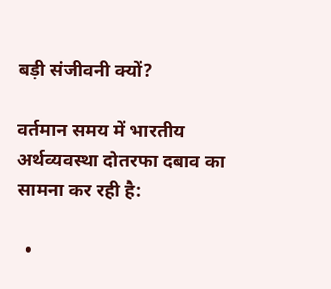बड़ी संजीवनी क्यों?

वर्तमान समय में भारतीय अर्थव्यवस्था दोतरफा दबाव का सामना कर रही है:

  •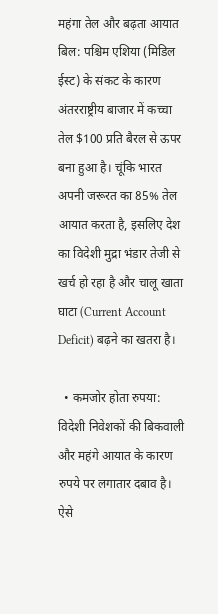महंगा तेल और बढ़ता आयात बिल: पश्चिम एशिया (मिडिल ईस्ट) के संकट के कारण अंतरराष्ट्रीय बाजार में कच्चा तेल $100 प्रति बैरल से ऊपर बना हुआ है। चूंकि भारत अपनी जरूरत का 85% तेल आयात करता है, इसलिए देश का विदेशी मुद्रा भंडार तेजी से खर्च हो रहा है और चालू खाता घाटा (Current Account Deficit) बढ़ने का खतरा है।

  • कमजोर होता रुपया: विदेशी निवेशकों की बिकवाली और महंगे आयात के कारण रुपये पर लगातार दबाव है। ऐसे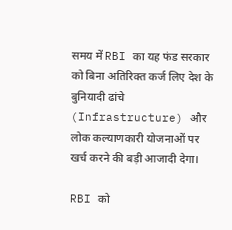समय में RBI का यह फंड सरकार को बिना अतिरिक्त कर्ज लिए देश के बुनियादी ढांचे (Infrastructure) और लोक कल्याणकारी योजनाओं पर खर्च करने की बड़ी आजादी देगा।

RBI को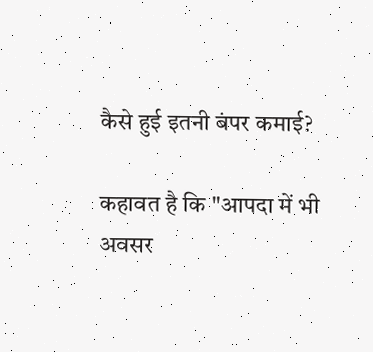कैसे हुई इतनी बंपर कमाई?

कहावत है कि "आपदा में भी अवसर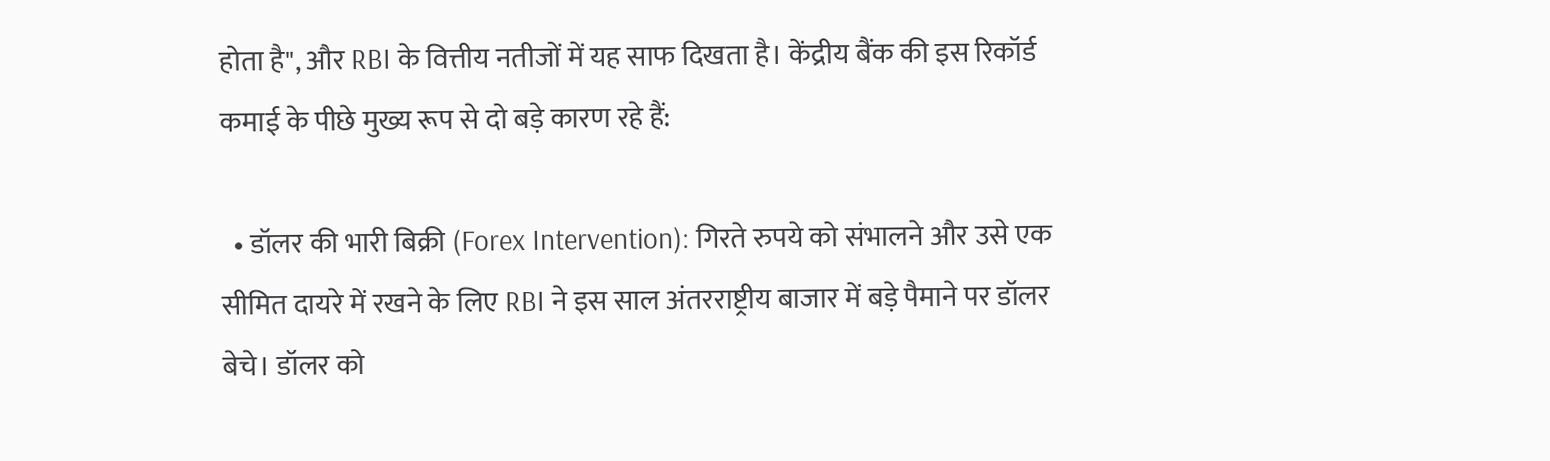होता है", और RBI के वित्तीय नतीजों में यह साफ दिखता है। केंद्रीय बैंक की इस रिकॉर्ड कमाई के पीछे मुख्य रूप से दो बड़े कारण रहे हैं:

  • डॉलर की भारी बिक्री (Forex Intervention): गिरते रुपये को संभालने और उसे एक सीमित दायरे में रखने के लिए RBI ने इस साल अंतरराष्ट्रीय बाजार में बड़े पैमाने पर डॉलर बेचे। डॉलर को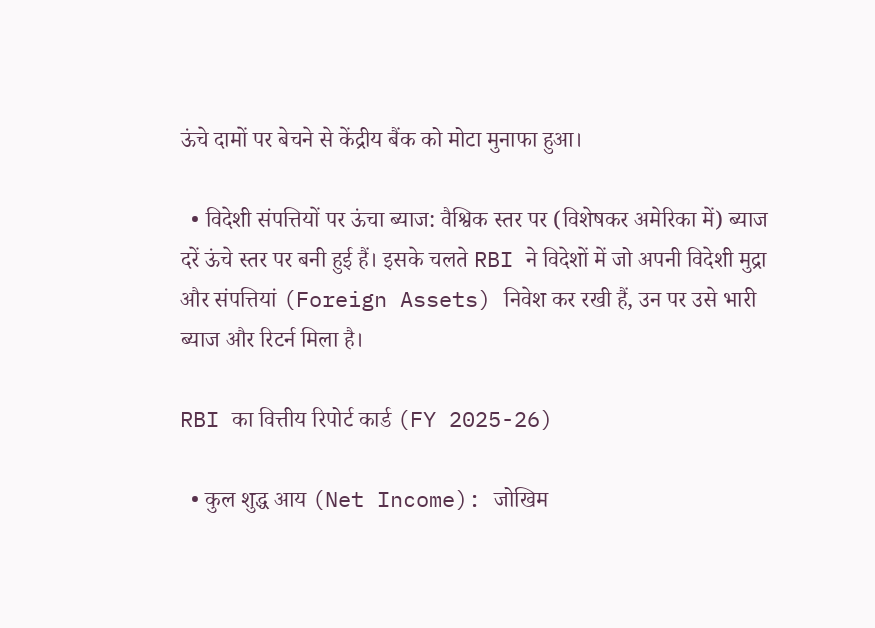ऊंचे दामों पर बेचने से केंद्रीय बैंक को मोटा मुनाफा हुआ।

  • विदेशी संपत्तियों पर ऊंचा ब्याज: वैश्विक स्तर पर (विशेषकर अमेरिका में) ब्याज दरें ऊंचे स्तर पर बनी हुई हैं। इसके चलते RBI ने विदेशों में जो अपनी विदेशी मुद्रा और संपत्तियां (Foreign Assets) निवेश कर रखी हैं, उन पर उसे भारी ब्याज और रिटर्न मिला है।

RBI का वित्तीय रिपोर्ट कार्ड (FY 2025-26)

  • कुल शुद्ध आय (Net Income): जोखिम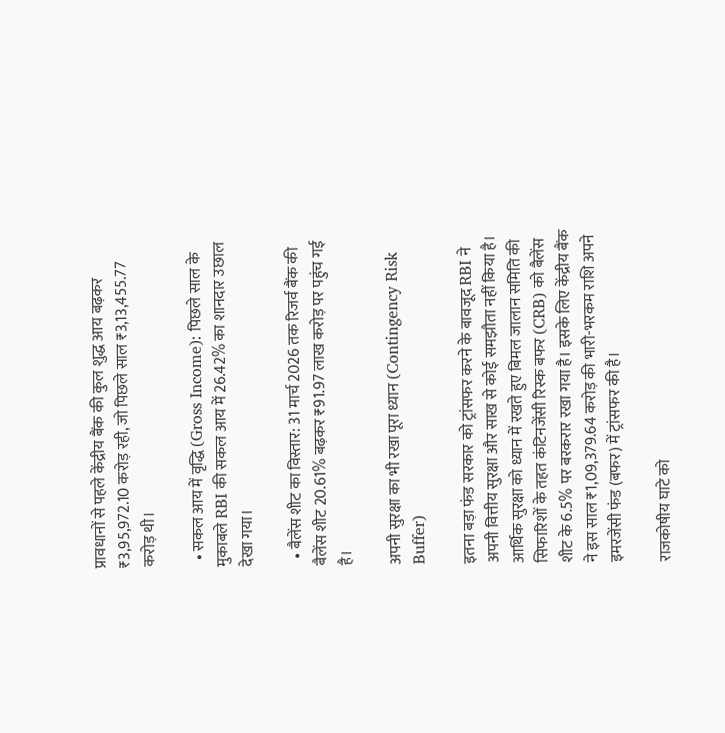प्रावधानों से पहले केंद्रीय बैंक की कुल शुद्ध आय बढ़कर ₹3,95,972.10 करोड़ रही, जो पिछले साल ₹3,13,455.77 करोड़ थी।

  • सकल आय में वृद्धि (Gross Income): पिछले साल के मुकाबले RBI की सकल आय में 26.42% का शानदार उछाल देखा गया।

  • बैलेंस शीट का विस्तार: 31 मार्च 2026 तक रिजर्व बैंक की बैलेंस शीट 20.61% बढ़कर ₹91.97 लाख करोड़ पर पहुंच गई है।

अपनी सुरक्षा का भी रखा पूरा ध्यान (Contingency Risk Buffer)

इतना बड़ा फंड सरकार को ट्रांसफर करने के बावजूद RBI ने अपनी वित्तीय सुरक्षा और साख से कोई समझौता नहीं किया है। आर्थिक सुरक्षा को ध्यान में रखते हुए बिमल जालान समिति की सिफारिशों के तहत कंटिनजेंसी रिस्क बफर (CRB) को बैलेंस शीट के 6.5% पर बरकरार रखा गया है। इसके लिए केंद्रीय बैंक ने इस साल ₹1,09,379.64 करोड़ की भारी-भरकम राशि अपने इमरजेंसी फंड (बफर) में ट्रांसफर की है।

राजकोषीय घाटे को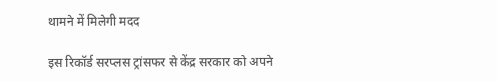थामने में मिलेगी मदद

इस रिकॉर्ड सरप्लस ट्रांसफर से केंद्र सरकार को अपने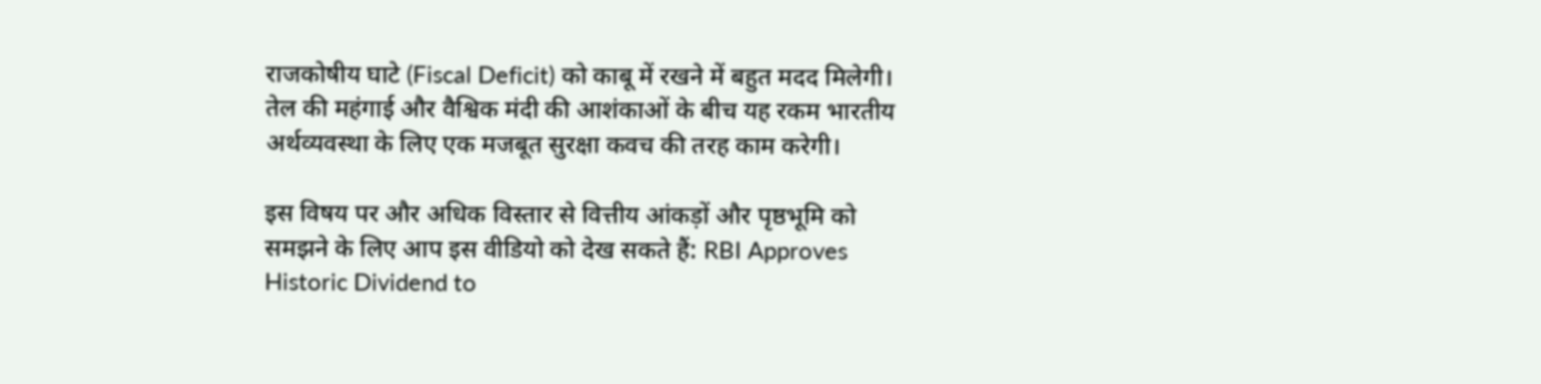राजकोषीय घाटे (Fiscal Deficit) को काबू में रखने में बहुत मदद मिलेगी। तेल की महंगाई और वैश्विक मंदी की आशंकाओं के बीच यह रकम भारतीय अर्थव्यवस्था के लिए एक मजबूत सुरक्षा कवच की तरह काम करेगी।

इस विषय पर और अधिक विस्तार से वित्तीय आंकड़ों और पृष्ठभूमि को समझने के लिए आप इस वीडियो को देख सकते हैं: RBI Approves Historic Dividend to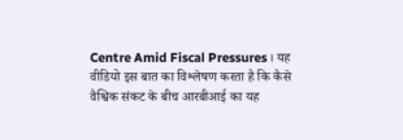Centre Amid Fiscal Pressures। यह वीडियो इस बात का विश्लेषण करता है कि कैसे वैश्विक संकट के बीच आरबीआई का यह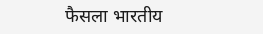फैसला भारतीय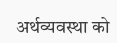अर्थव्यवस्था को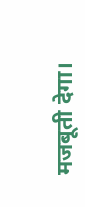मजबूती देगा।